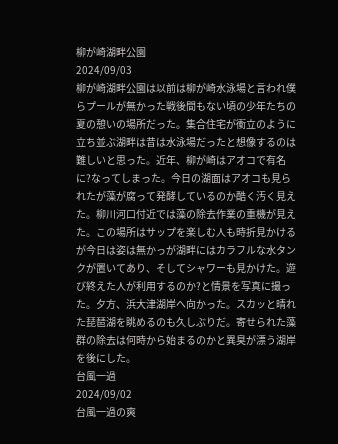柳が崎湖畔公園
2024/09/03
柳が崎湖畔公園は以前は柳が崎水泳場と言われ僕らプールが無かった戦後間もない頃の少年たちの夏の憩いの場所だった。集合住宅が衝立のように立ち並ぶ湖畔は昔は水泳場だったと想像するのは難しいと思った。近年、柳が崎はアオコで有名に?なってしまった。今日の湖面はアオコも見られたが藻が腐って発酵しているのか酷く汚く見えた。柳川河口付近では藻の除去作業の重機が見えた。この場所はサップを楽しむ人も時折見かけるが今日は姿は無かっが湖畔にはカラフルな水タンクが置いてあり、そしてシャワーも見かけた。遊び終えた人が利用するのか?と情景を写真に撮った。夕方、浜大津湖岸へ向かった。スカッと晴れた琵琶湖を眺めるのも久しぶりだ。寄せられた藻群の除去は何時から始まるのかと異臭が漂う湖岸を後にした。
台風一過
2024/09/02
台風一過の爽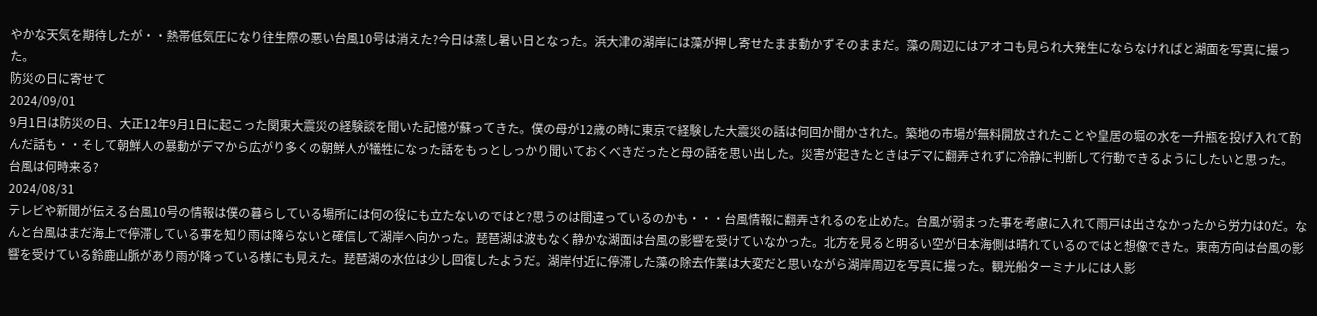やかな天気を期待したが・・熱帯低気圧になり往生際の悪い台風10号は消えた?今日は蒸し暑い日となった。浜大津の湖岸には藻が押し寄せたまま動かずそのままだ。藻の周辺にはアオコも見られ大発生にならなければと湖面を写真に撮った。
防災の日に寄せて
2024/09/01
9月1日は防災の日、大正12年9月1日に起こった関東大震災の経験談を聞いた記憶が蘇ってきた。僕の母が12歳の時に東京で経験した大震災の話は何回か聞かされた。築地の市場が無料開放されたことや皇居の堀の水を一升瓶を投げ入れて酌んだ話も・・そして朝鮮人の暴動がデマから広がり多くの朝鮮人が犠牲になった話をもっとしっかり聞いておくべきだったと母の話を思い出した。災害が起きたときはデマに翻弄されずに冷静に判断して行動できるようにしたいと思った。
台風は何時来る?
2024/08/31
テレビや新聞が伝える台風10号の情報は僕の暮らしている場所には何の役にも立たないのではと?思うのは間違っているのかも・・・台風情報に翻弄されるのを止めた。台風が弱まった事を考慮に入れて雨戸は出さなかったから労力は0だ。なんと台風はまだ海上で停滞している事を知り雨は降らないと確信して湖岸へ向かった。琵琶湖は波もなく静かな湖面は台風の影響を受けていなかった。北方を見ると明るい空が日本海側は晴れているのではと想像できた。東南方向は台風の影響を受けている鈴鹿山脈があり雨が降っている様にも見えた。琵琶湖の水位は少し回復したようだ。湖岸付近に停滞した藻の除去作業は大変だと思いながら湖岸周辺を写真に撮った。観光船ターミナルには人影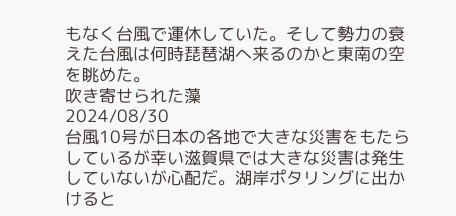もなく台風で運休していた。そして勢力の衰えた台風は何時琵琶湖へ来るのかと東南の空を眺めた。
吹き寄せられた藻
2024/08/30
台風10号が日本の各地で大きな災害をもたらしているが幸い滋賀県では大きな災害は発生していないが心配だ。湖岸ポタリングに出かけると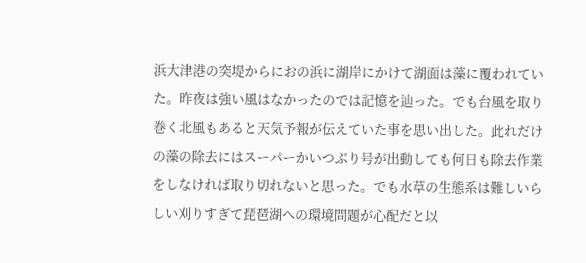浜大津港の突堤からにおの浜に湖岸にかけて湖面は藻に覆われていた。昨夜は強い風はなかったのでは記憶を辿った。でも台風を取り巻く北風もあると天気予報が伝えていた事を思い出した。此れだけの藻の除去にはスーパーかいつぶり号が出動しても何日も除去作業をしなければ取り切れないと思った。でも水草の生態系は難しいらしい刈りすぎて琵琶湖への環境問題が心配だと以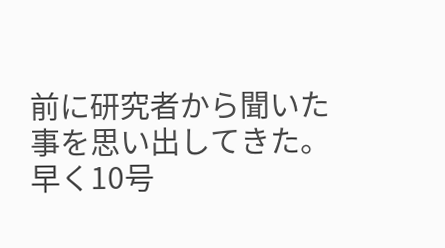前に研究者から聞いた事を思い出してきた。早く10号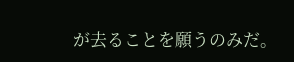が去ることを願うのみだ。